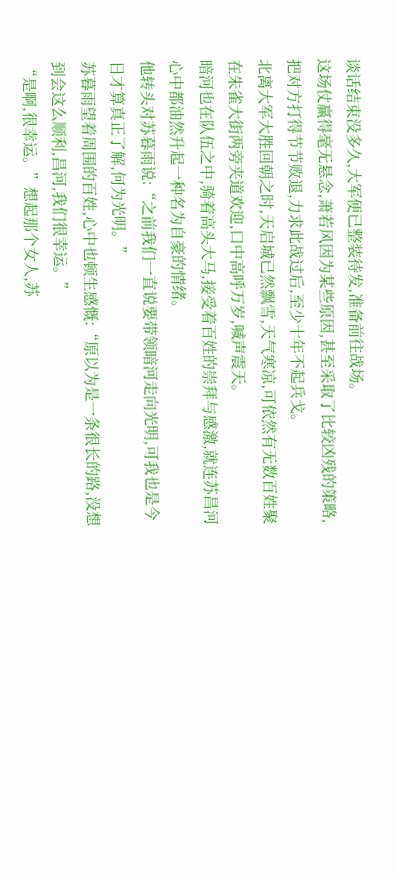谈话结束没多久,大军便已整装待发,准备前往战场。
这场仗赢得毫无悬念,萧若风因为某些原因,甚至采取了比较凶残的策略,把对方打得节节败退,力求此战过后,至少十年不起兵戈。
北离大军大胜回朝之时,天启城已然飘雪,天气寒凉,可依然有无数百姓聚在朱雀大街两旁夹道欢迎,口中高呼万岁,喊声震天。
暗河也在队伍之中,骑着高头大马,接受着百姓的崇拜与感激,就连苏昌河心中都油然升起一种名为自豪的情绪。
他转头对苏暮雨说:“之前我们一直说要带领暗河走向光明,可我也是今日才算真正了解,何为光明。”
苏暮雨望着周围的百姓,心中也顿生感慨:“原以为是一条很长的路,没想到会这么顺利,昌河,我们很幸运。”
“是啊,很幸运。”想起那个女人,苏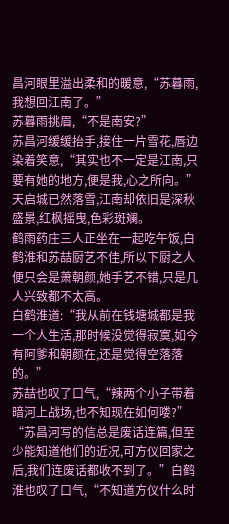昌河眼里溢出柔和的暖意,“苏暮雨,我想回江南了。”
苏暮雨挑眉,“不是南安?”
苏昌河缓缓抬手,接住一片雪花,唇边染着笑意,“其实也不一定是江南,只要有她的地方,便是我,心之所向。”
天启城已然落雪,江南却依旧是深秋盛景,红枫摇曳,色彩斑斓。
鹤雨药庄三人正坐在一起吃午饭,白鹤淮和苏喆厨艺不佳,所以下厨之人便只会是萧朝颜,她手艺不错,只是几人兴致都不太高。
白鹤淮道:“我从前在钱塘城都是我一个人生活,那时候没觉得寂寞,如今有阿爹和朝颜在,还是觉得空落落的。”
苏喆也叹了口气,“辣两个小子带着暗河上战场,也不知现在如何喽?”
“苏昌河写的信总是废话连篇,但至少能知道他们的近况,可方仪回家之后,我们连废话都收不到了。”白鹤淮也叹了口气,“不知道方仪什么时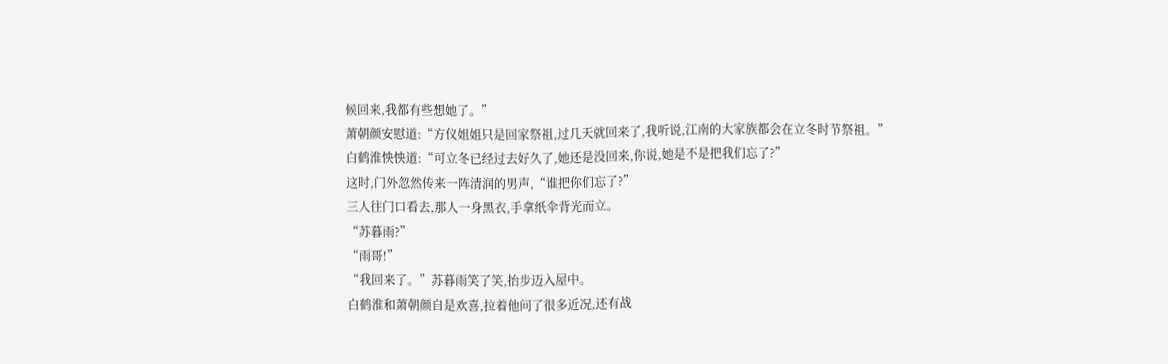候回来,我都有些想她了。”
萧朝颜安慰道:“方仪姐姐只是回家祭祖,过几天就回来了,我听说,江南的大家族都会在立冬时节祭祖。”
白鹤淮怏怏道:“可立冬已经过去好久了,她还是没回来,你说,她是不是把我们忘了?”
这时,门外忽然传来一阵清润的男声,“谁把你们忘了?”
三人往门口看去,那人一身黑衣,手拿纸伞背光而立。
“苏暮雨?”
“雨哥!”
“我回来了。”苏暮雨笑了笑,抬步迈入屋中。
白鹤淮和萧朝颜自是欢喜,拉着他问了很多近况,还有战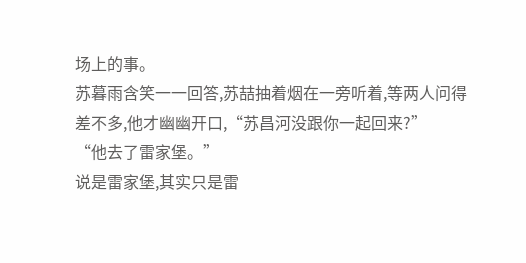场上的事。
苏暮雨含笑一一回答,苏喆抽着烟在一旁听着,等两人问得差不多,他才幽幽开口,“苏昌河没跟你一起回来?”
“他去了雷家堡。”
说是雷家堡,其实只是雷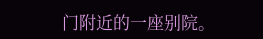门附近的一座别院。